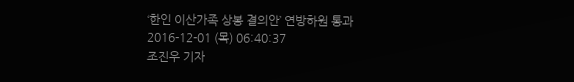‘한인 이산가족 상봉 결의안’ 연방하원 통과
2016-12-01 (목) 06:40:37
조진우 기자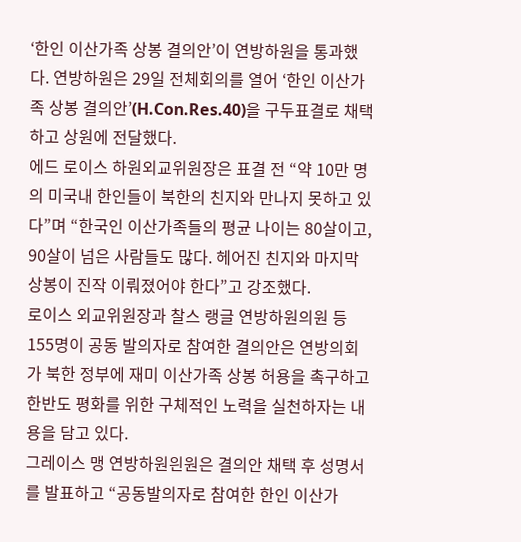‘한인 이산가족 상봉 결의안’이 연방하원을 통과했다. 연방하원은 29일 전체회의를 열어 ‘한인 이산가족 상봉 결의안’(H.Con.Res.40)을 구두표결로 채택하고 상원에 전달했다.
에드 로이스 하원외교위원장은 표결 전 “약 10만 명의 미국내 한인들이 북한의 친지와 만나지 못하고 있다”며 “한국인 이산가족들의 평균 나이는 80살이고, 90살이 넘은 사람들도 많다. 헤어진 친지와 마지막 상봉이 진작 이뤄졌어야 한다”고 강조했다.
로이스 외교위원장과 찰스 랭글 연방하원의원 등 155명이 공동 발의자로 참여한 결의안은 연방의회가 북한 정부에 재미 이산가족 상봉 허용을 촉구하고 한반도 평화를 위한 구체적인 노력을 실천하자는 내용을 담고 있다.
그레이스 맹 연방하원읜원은 결의안 채택 후 성명서를 발표하고 “공동발의자로 참여한 한인 이산가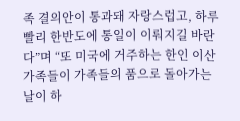족 결의안이 통과돼 자랑스럽고, 하루 빨리 한반도에 통일이 이뤄지길 바란다”며 “또 미국에 거주하는 한인 이산가족들이 가족들의 품으로 돌아가는 날이 하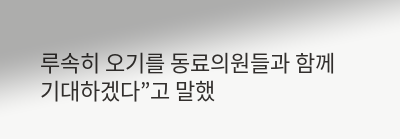루속히 오기를 동료의원들과 함께 기대하겠다”고 말했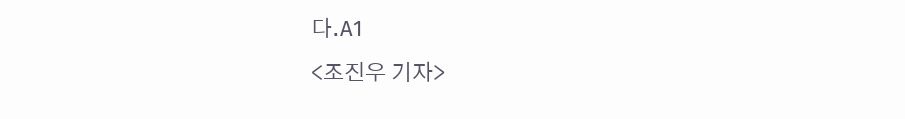다.A1
<조진우 기자>